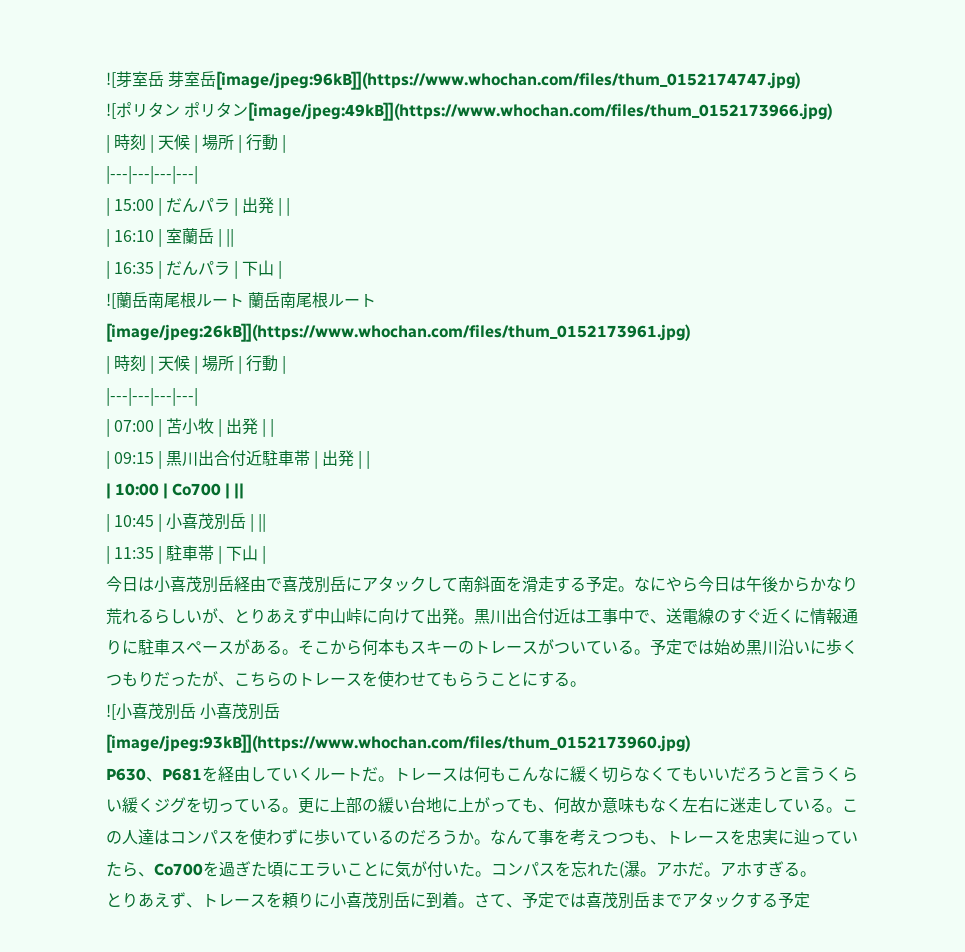![芽室岳 芽室岳[image/jpeg:96kB]](https://www.whochan.com/files/thum_0152174747.jpg)
![ポリタン ポリタン[image/jpeg:49kB]](https://www.whochan.com/files/thum_0152173966.jpg)
| 時刻 | 天候 | 場所 | 行動 |
|---|---|---|---|
| 15:00 | だんパラ | 出発 | |
| 16:10 | 室蘭岳 | ||
| 16:35 | だんパラ | 下山 |
![蘭岳南尾根ルート 蘭岳南尾根ルート[image/jpeg:26kB]](https://www.whochan.com/files/thum_0152173961.jpg)
| 時刻 | 天候 | 場所 | 行動 |
|---|---|---|---|
| 07:00 | 苫小牧 | 出発 | |
| 09:15 | 黒川出合付近駐車帯 | 出発 | |
| 10:00 | Co700 | ||
| 10:45 | 小喜茂別岳 | ||
| 11:35 | 駐車帯 | 下山 |
今日は小喜茂別岳経由で喜茂別岳にアタックして南斜面を滑走する予定。なにやら今日は午後からかなり荒れるらしいが、とりあえず中山峠に向けて出発。黒川出合付近は工事中で、送電線のすぐ近くに情報通りに駐車スペースがある。そこから何本もスキーのトレースがついている。予定では始め黒川沿いに歩くつもりだったが、こちらのトレースを使わせてもらうことにする。
![小喜茂別岳 小喜茂別岳[image/jpeg:93kB]](https://www.whochan.com/files/thum_0152173960.jpg)
P630、P681を経由していくルートだ。トレースは何もこんなに緩く切らなくてもいいだろうと言うくらい緩くジグを切っている。更に上部の緩い台地に上がっても、何故か意味もなく左右に迷走している。この人達はコンパスを使わずに歩いているのだろうか。なんて事を考えつつも、トレースを忠実に辿っていたら、Co700を過ぎた頃にエラいことに気が付いた。コンパスを忘れた(瀑。アホだ。アホすぎる。
とりあえず、トレースを頼りに小喜茂別岳に到着。さて、予定では喜茂別岳までアタックする予定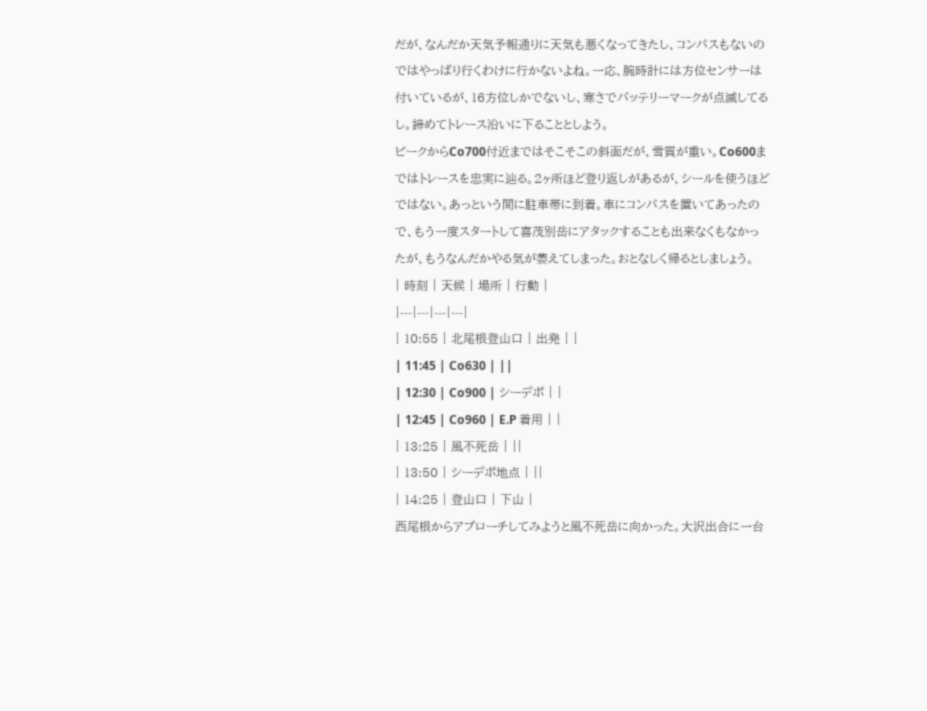だが、なんだか天気予報通りに天気も悪くなってきたし、コンパスもないのではやっぱり行くわけに行かないよね。一応、腕時計には方位センサーは付いているが、16方位しかでないし、寒さでバッテリーマークが点滅してるし。諦めてトレース沿いに下ることとしよう。
ピークからCo700付近まではそこそこの斜面だが、雪質が重い。Co600まではトレースを忠実に辿る。2ヶ所ほど登り返しがあるが、シールを使うほどではない。あっという間に駐車帯に到着。車にコンパスを置いてあったので、もう一度スタートして喜茂別岳にアタックすることも出来なくもなかったが、もうなんだかやる気が萎えてしまった。おとなしく帰るとしましょう。
| 時刻 | 天候 | 場所 | 行動 |
|---|---|---|---|
| 10:55 | 北尾根登山口 | 出発 | |
| 11:45 | Co630 | ||
| 12:30 | Co900 | シーデポ | |
| 12:45 | Co960 | E.P 着用 | |
| 13:25 | 風不死岳 | ||
| 13:50 | シーデポ地点 | ||
| 14:25 | 登山口 | 下山 |
西尾根からアプローチしてみようと風不死岳に向かった。大沢出合に一台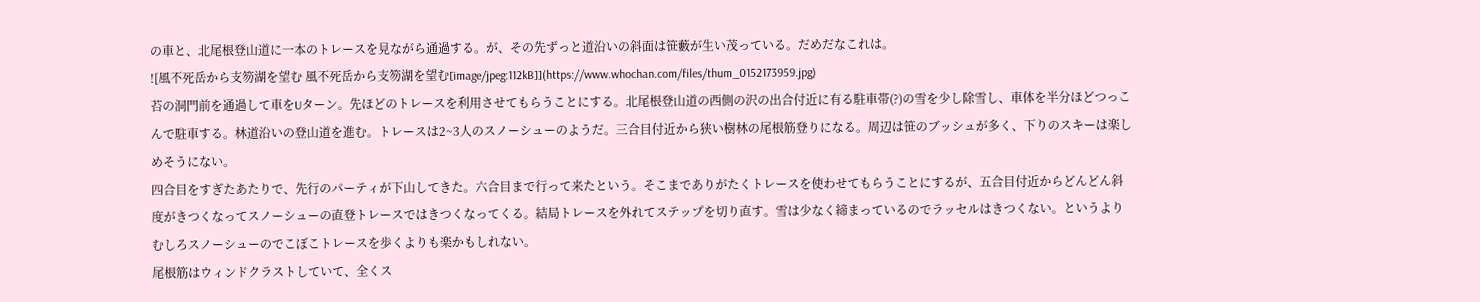の車と、北尾根登山道に一本のトレースを見ながら通過する。が、その先ずっと道沿いの斜面は笹藪が生い茂っている。だめだなこれは。
![風不死岳から支笏湖を望む 風不死岳から支笏湖を望む[image/jpeg:112kB]](https://www.whochan.com/files/thum_0152173959.jpg)
苔の洞門前を通過して車をUターン。先ほどのトレースを利用させてもらうことにする。北尾根登山道の西側の沢の出合付近に有る駐車帯(?)の雪を少し除雪し、車体を半分ほどつっこんで駐車する。林道沿いの登山道を進む。トレースは2~3人のスノーシューのようだ。三合目付近から狭い樹林の尾根筋登りになる。周辺は笹のブッシュが多く、下りのスキーは楽しめそうにない。
四合目をすぎたあたりで、先行のパーティが下山してきた。六合目まで行って来たという。そこまでありがたくトレースを使わせてもらうことにするが、五合目付近からどんどん斜度がきつくなってスノーシューの直登トレースではきつくなってくる。結局トレースを外れてステップを切り直す。雪は少なく締まっているのでラッセルはきつくない。というよりむしろスノーシューのでこぼこトレースを歩くよりも楽かもしれない。
尾根筋はウィンドクラストしていて、全くス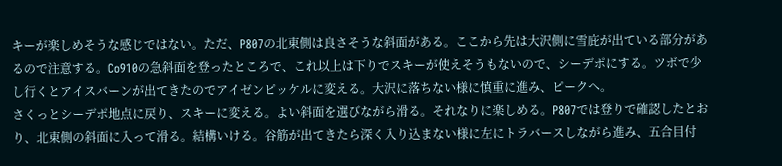キーが楽しめそうな感じではない。ただ、P807の北東側は良さそうな斜面がある。ここから先は大沢側に雪庇が出ている部分があるので注意する。Co910の急斜面を登ったところで、これ以上は下りでスキーが使えそうもないので、シーデポにする。ツボで少し行くとアイスバーンが出てきたのでアイゼンピッケルに変える。大沢に落ちない様に慎重に進み、ピークへ。
さくっとシーデポ地点に戻り、スキーに変える。よい斜面を選びながら滑る。それなりに楽しめる。P807では登りで確認したとおり、北東側の斜面に入って滑る。結構いける。谷筋が出てきたら深く入り込まない様に左にトラバースしながら進み、五合目付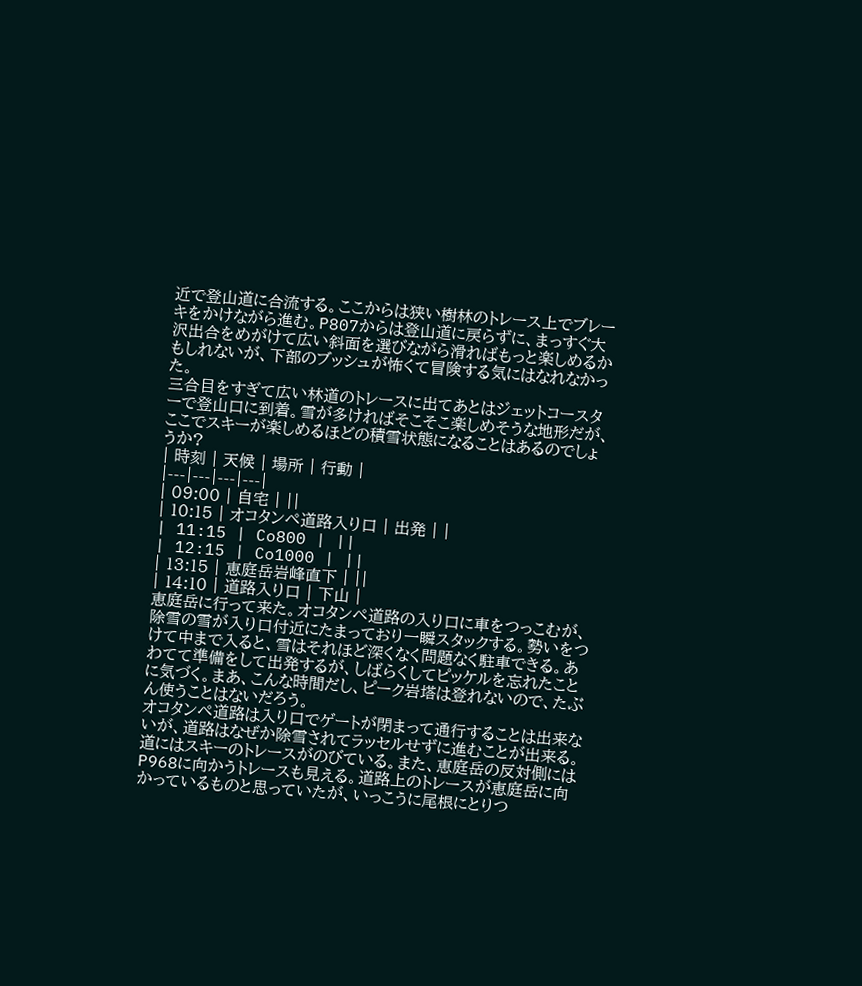近で登山道に合流する。ここからは狭い樹林のトレース上でブレーキをかけながら進む。P807からは登山道に戻らずに、まっすぐ大沢出合をめがけて広い斜面を選びながら滑ればもっと楽しめるかもしれないが、下部のブッシュが怖くて冒険する気にはなれなかった。
三合目をすぎて広い林道のトレースに出てあとはジェットコースターで登山口に到着。雪が多ければそこそこ楽しめそうな地形だが、ここでスキーが楽しめるほどの積雪状態になることはあるのでしょうか?
| 時刻 | 天候 | 場所 | 行動 |
|---|---|---|---|
| 09:00 | 自宅 | ||
| 10:15 | オコタンペ道路入り口 | 出発 | |
| 11:15 | Co800 | ||
| 12:15 | Co1000 | ||
| 13:15 | 恵庭岳岩峰直下 | ||
| 14:10 | 道路入り口 | 下山 |
恵庭岳に行って来た。オコタンペ道路の入り口に車をつっこむが、除雪の雪が入り口付近にたまっており一瞬スタックする。勢いをつけて中まで入ると、雪はそれほど深くなく問題なく駐車できる。あわてて準備をして出発するが、しばらくしてピッケルを忘れたことに気づく。まあ、こんな時間だし、ピーク岩塔は登れないので、たぶん使うことはないだろう。
オコタンペ道路は入り口でゲートが閉まって通行することは出来ないが、道路はなぜか除雪されてラッセルせずに進むことが出来る。道にはスキーのトレースがのびている。また、恵庭岳の反対側にはP968に向かうトレースも見える。道路上のトレースが恵庭岳に向かっているものと思っていたが、いっこうに尾根にとりつ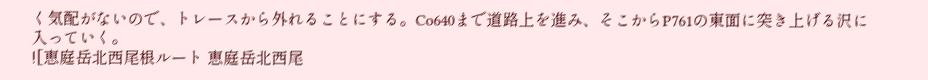く気配がないので、トレースから外れることにする。Co640まで道路上を進み、そこからP761の東面に突き上げる沢に入っていく。
![恵庭岳北西尾根ルート 恵庭岳北西尾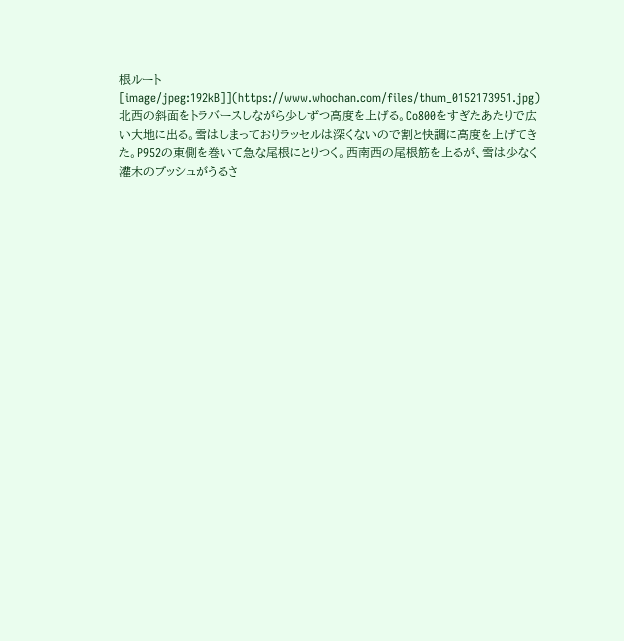根ルート[image/jpeg:192kB]](https://www.whochan.com/files/thum_0152173951.jpg)
北西の斜面をトラバースしながら少しずつ高度を上げる。Co800をすぎたあたりで広い大地に出る。雪はしまっておりラッセルは深くないので割と快調に高度を上げてきた。P952の東側を巻いて急な尾根にとりつく。西南西の尾根筋を上るが、雪は少なく灌木のブッシュがうるさ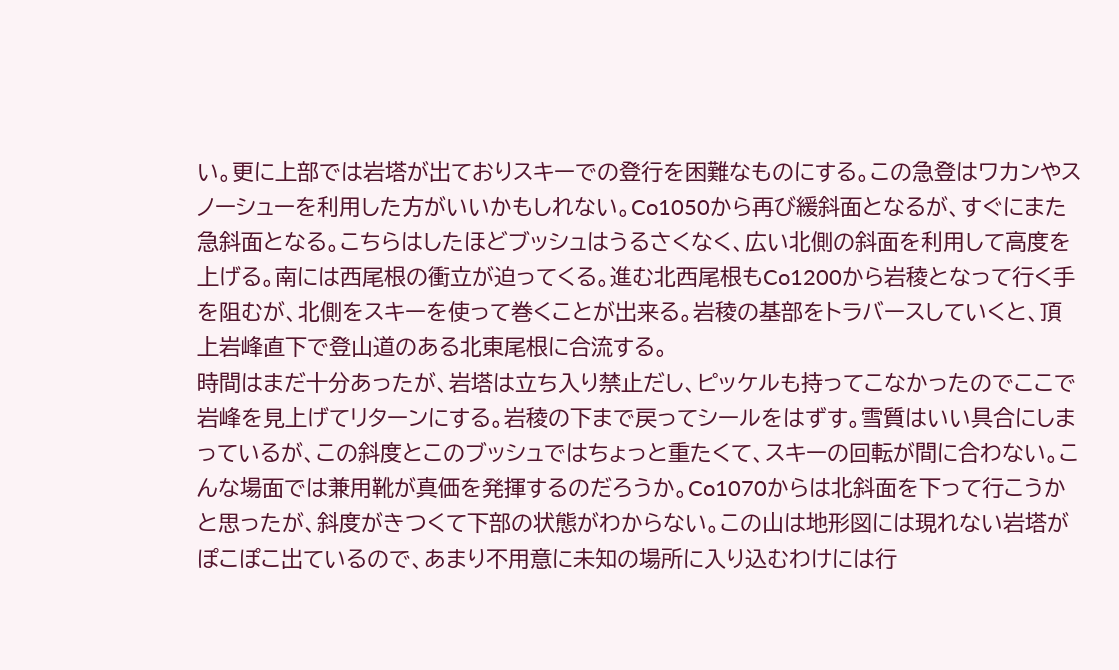い。更に上部では岩塔が出ておりスキーでの登行を困難なものにする。この急登はワカンやスノーシューを利用した方がいいかもしれない。Co1050から再び緩斜面となるが、すぐにまた急斜面となる。こちらはしたほどブッシュはうるさくなく、広い北側の斜面を利用して高度を上げる。南には西尾根の衝立が迫ってくる。進む北西尾根もCo1200から岩稜となって行く手を阻むが、北側をスキーを使って巻くことが出来る。岩稜の基部をトラバースしていくと、頂上岩峰直下で登山道のある北東尾根に合流する。
時間はまだ十分あったが、岩塔は立ち入り禁止だし、ピッケルも持ってこなかったのでここで岩峰を見上げてリターンにする。岩稜の下まで戻ってシールをはずす。雪質はいい具合にしまっているが、この斜度とこのブッシュではちょっと重たくて、スキーの回転が間に合わない。こんな場面では兼用靴が真価を発揮するのだろうか。Co1070からは北斜面を下って行こうかと思ったが、斜度がきつくて下部の状態がわからない。この山は地形図には現れない岩塔がぽこぽこ出ているので、あまり不用意に未知の場所に入り込むわけには行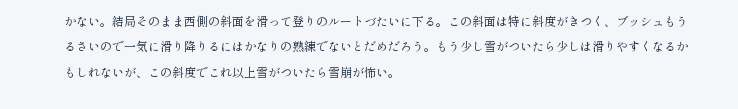かない。結局そのまま西側の斜面を滑って登りのルートづたいに下る。この斜面は特に斜度がきつく、ブッシュもうるさいので一気に滑り降りるにはかなりの熟練でないとだめだろう。もう少し雪がついたら少しは滑りやすくなるかもしれないが、この斜度でこれ以上雪がついたら雪崩が怖い。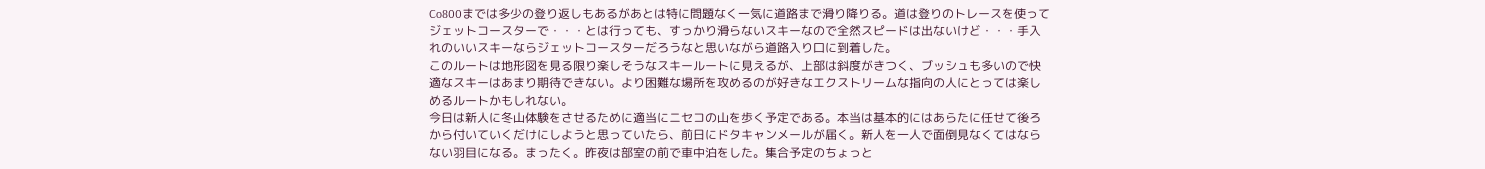Co800までは多少の登り返しもあるがあとは特に問題なく一気に道路まで滑り降りる。道は登りのトレースを使ってジェットコースターで・・・とは行っても、すっかり滑らないスキーなので全然スピードは出ないけど・・・手入れのいいスキーならジェットコースターだろうなと思いながら道路入り口に到着した。
このルートは地形図を見る限り楽しそうなスキールートに見えるが、上部は斜度がきつく、ブッシュも多いので快適なスキーはあまり期待できない。より困難な場所を攻めるのが好きなエクストリームな指向の人にとっては楽しめるルートかもしれない。
今日は新人に冬山体験をさせるために適当にニセコの山を歩く予定である。本当は基本的にはあらたに任せて後ろから付いていくだけにしようと思っていたら、前日にドタキャンメールが届く。新人を一人で面倒見なくてはならない羽目になる。まったく。昨夜は部室の前で車中泊をした。集合予定のちょっと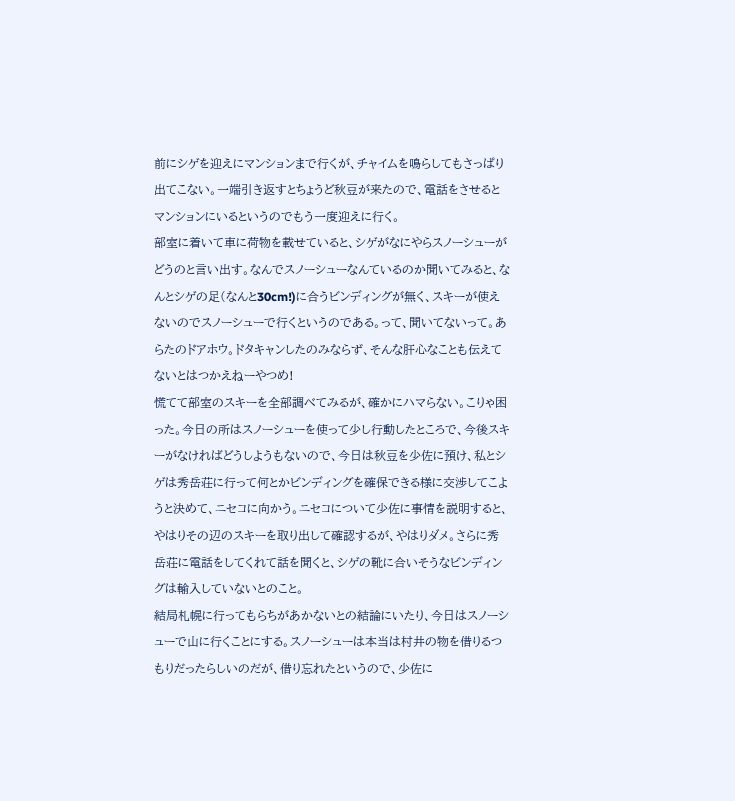前にシゲを迎えにマンションまで行くが、チャイムを鳴らしてもさっぱり出てこない。一端引き返すとちょうど秋豆が来たので、電話をさせるとマンションにいるというのでもう一度迎えに行く。
部室に着いて車に荷物を載せていると、シゲがなにやらスノーシューがどうのと言い出す。なんでスノーシューなんているのか聞いてみると、なんとシゲの足(なんと30cm!)に合うビンディングが無く、スキーが使えないのでスノーシューで行くというのである。って、聞いてないって。あらたのドアホウ。ドタキャンしたのみならず、そんな肝心なことも伝えてないとはつかえねーやつめ!
慌てて部室のスキーを全部調べてみるが、確かにハマらない。こりゃ困った。今日の所はスノーシューを使って少し行動したところで、今後スキーがなければどうしようもないので、今日は秋豆を少佐に預け、私とシゲは秀岳荘に行って何とかビンディングを確保できる様に交渉してこようと決めて、ニセコに向かう。ニセコについて少佐に事情を説明すると、やはりその辺のスキーを取り出して確認するが、やはりダメ。さらに秀岳荘に電話をしてくれて話を聞くと、シゲの靴に合いそうなビンディングは輸入していないとのこと。
結局札幌に行ってもらちがあかないとの結論にいたり、今日はスノーシューで山に行くことにする。スノーシューは本当は村井の物を借りるつもりだったらしいのだが、借り忘れたというので、少佐に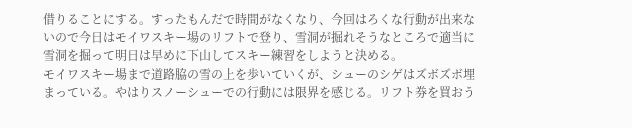借りることにする。すったもんだで時間がなくなり、今回はろくな行動が出来ないので今日はモイワスキー場のリフトで登り、雪洞が掘れそうなところで適当に雪洞を掘って明日は早めに下山してスキー練習をしようと決める。
モイワスキー場まで道路脇の雪の上を歩いていくが、シューのシゲはズボズボ埋まっている。やはりスノーシューでの行動には限界を感じる。リフト券を買おう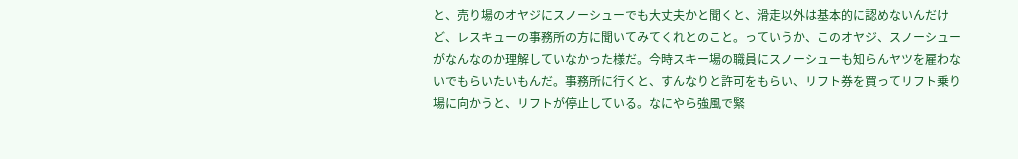と、売り場のオヤジにスノーシューでも大丈夫かと聞くと、滑走以外は基本的に認めないんだけど、レスキューの事務所の方に聞いてみてくれとのこと。っていうか、このオヤジ、スノーシューがなんなのか理解していなかった様だ。今時スキー場の職員にスノーシューも知らんヤツを雇わないでもらいたいもんだ。事務所に行くと、すんなりと許可をもらい、リフト券を買ってリフト乗り場に向かうと、リフトが停止している。なにやら強風で緊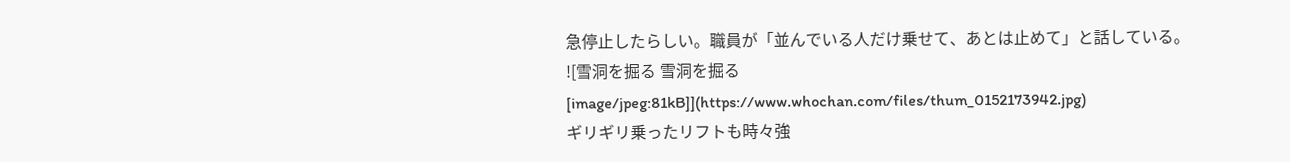急停止したらしい。職員が「並んでいる人だけ乗せて、あとは止めて」と話している。
![雪洞を掘る 雪洞を掘る[image/jpeg:81kB]](https://www.whochan.com/files/thum_0152173942.jpg)
ギリギリ乗ったリフトも時々強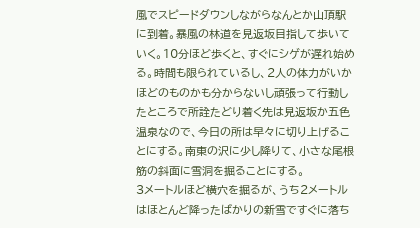風でスピードダウンしながらなんとか山頂駅に到着。暴風の林道を見返坂目指して歩いていく。10分ほど歩くと、すぐにシゲが遅れ始める。時間も限られているし、2人の体力がいかほどのものかも分からないし頑張って行動したところで所詮たどり着く先は見返坂か五色温泉なので、今日の所は早々に切り上げることにする。南東の沢に少し降りて、小さな尾根筋の斜面に雪洞を掘ることにする。
3メートルほど横穴を掘るが、うち2メートルはほとんど降ったばかりの新雪ですぐに落ち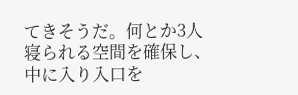てきそうだ。何とか3人寝られる空間を確保し、中に入り入口を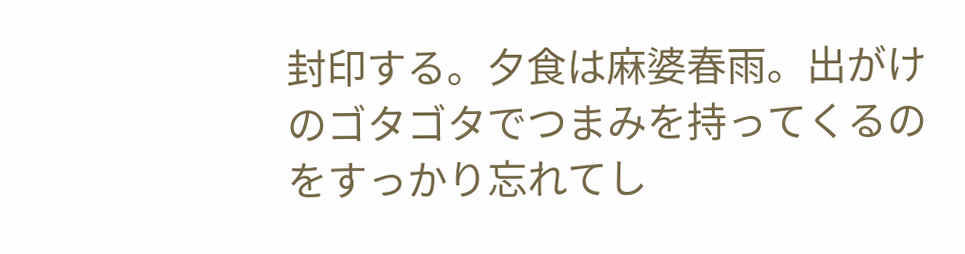封印する。夕食は麻婆春雨。出がけのゴタゴタでつまみを持ってくるのをすっかり忘れてし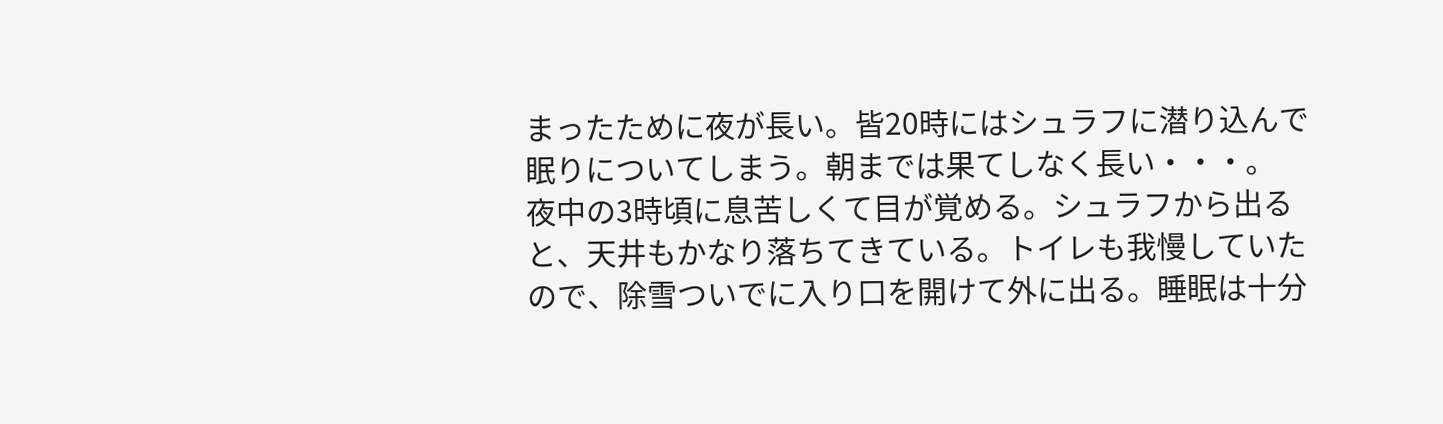まったために夜が長い。皆20時にはシュラフに潜り込んで眠りについてしまう。朝までは果てしなく長い・・・。
夜中の3時頃に息苦しくて目が覚める。シュラフから出ると、天井もかなり落ちてきている。トイレも我慢していたので、除雪ついでに入り口を開けて外に出る。睡眠は十分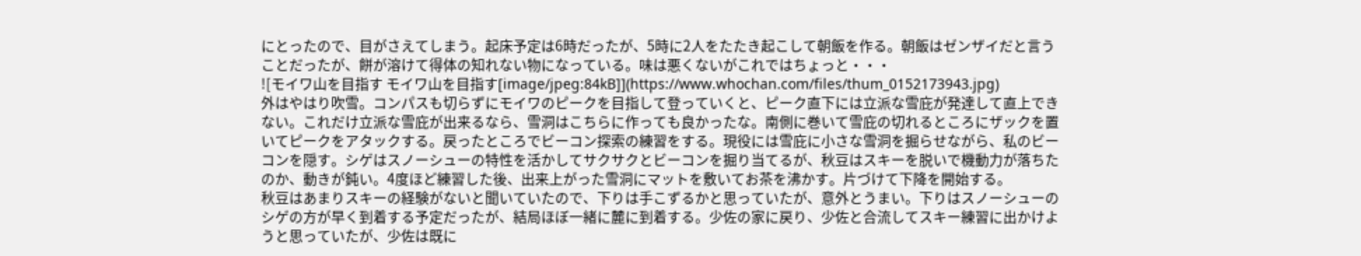にとったので、目がさえてしまう。起床予定は6時だったが、5時に2人をたたき起こして朝飯を作る。朝飯はゼンザイだと言うことだったが、餅が溶けて得体の知れない物になっている。味は悪くないがこれではちょっと・・・
![モイワ山を目指す モイワ山を目指す[image/jpeg:84kB]](https://www.whochan.com/files/thum_0152173943.jpg)
外はやはり吹雪。コンパスも切らずにモイワのピークを目指して登っていくと、ピーク直下には立派な雪庇が発達して直上できない。これだけ立派な雪庇が出来るなら、雪洞はこちらに作っても良かったな。南側に巻いて雪庇の切れるところにザックを置いてピークをアタックする。戻ったところでビーコン探索の練習をする。現役には雪庇に小さな雪洞を掘らせながら、私のビーコンを隠す。シゲはスノーシューの特性を活かしてサクサクとビーコンを掘り当てるが、秋豆はスキーを脱いで機動力が落ちたのか、動きが鈍い。4度ほど練習した後、出来上がった雪洞にマットを敷いてお茶を沸かす。片づけて下降を開始する。
秋豆はあまりスキーの経験がないと聞いていたので、下りは手こずるかと思っていたが、意外とうまい。下りはスノーシューのシゲの方が早く到着する予定だったが、結局ほぼ一緒に麓に到着する。少佐の家に戻り、少佐と合流してスキー練習に出かけようと思っていたが、少佐は既に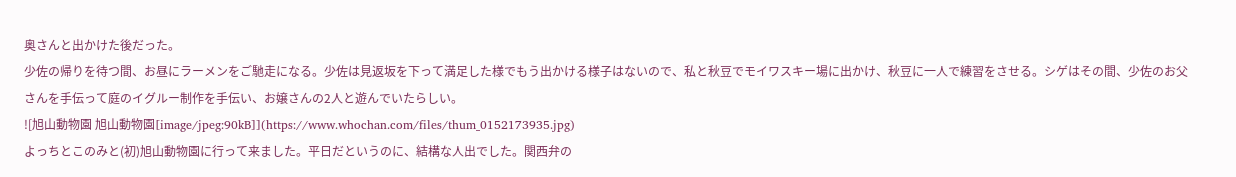奥さんと出かけた後だった。
少佐の帰りを待つ間、お昼にラーメンをご馳走になる。少佐は見返坂を下って満足した様でもう出かける様子はないので、私と秋豆でモイワスキー場に出かけ、秋豆に一人で練習をさせる。シゲはその間、少佐のお父さんを手伝って庭のイグルー制作を手伝い、お嬢さんの2人と遊んでいたらしい。
![旭山動物園 旭山動物園[image/jpeg:90kB]](https://www.whochan.com/files/thum_0152173935.jpg)
よっちとこのみと(初)旭山動物園に行って来ました。平日だというのに、結構な人出でした。関西弁の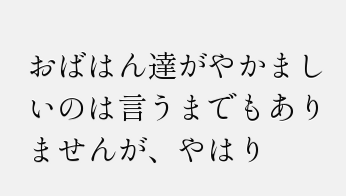おばはん達がやかましいのは言うまでもありませんが、やはり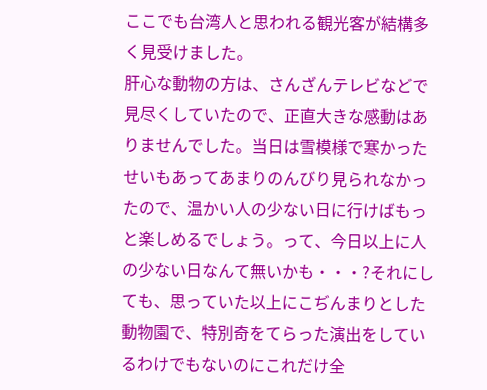ここでも台湾人と思われる観光客が結構多く見受けました。
肝心な動物の方は、さんざんテレビなどで見尽くしていたので、正直大きな感動はありませんでした。当日は雪模様で寒かったせいもあってあまりのんびり見られなかったので、温かい人の少ない日に行けばもっと楽しめるでしょう。って、今日以上に人の少ない日なんて無いかも・・・?それにしても、思っていた以上にこぢんまりとした動物園で、特別奇をてらった演出をしているわけでもないのにこれだけ全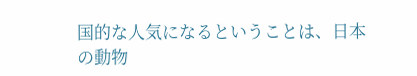国的な人気になるということは、日本の動物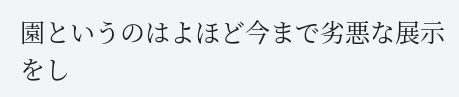園というのはよほど今まで劣悪な展示をし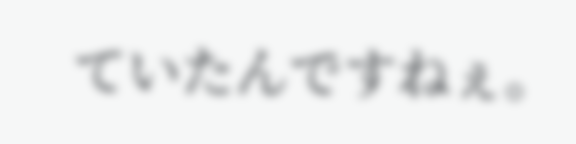ていたんですねぇ。